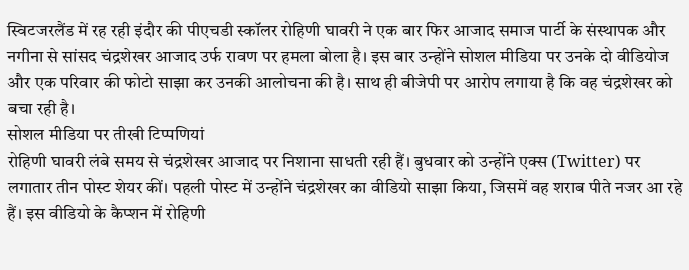स्विटजरलैंड में रह रही इंदौर की पीएचडी स्कॉलर रोहिणी घावरी ने एक बार फिर आजाद समाज पार्टी के संस्थापक और नगीना से सांसद चंद्रशेखर आजाद उर्फ रावण पर हमला बोला है। इस बार उन्होंने सोशल मीडिया पर उनके दो वीडियोज और एक परिवार की फोटो साझा कर उनकी आलोचना की है। साथ ही बीजेपी पर आरोप लगाया है कि वह चंद्रशेखर को बचा रही है।
सोशल मीडिया पर तीखी टिप्पणियां
रोहिणी घावरी लंबे समय से चंद्रशेखर आजाद पर निशाना साधती रही हैं। बुधवार को उन्होंने एक्स (Twitter) पर लगातार तीन पोस्ट शेयर कीं। पहली पोस्ट में उन्होंने चंद्रशेखर का वीडियो साझा किया, जिसमें वह शराब पीते नजर आ रहे हैं। इस वीडियो के कैप्शन में रोहिणी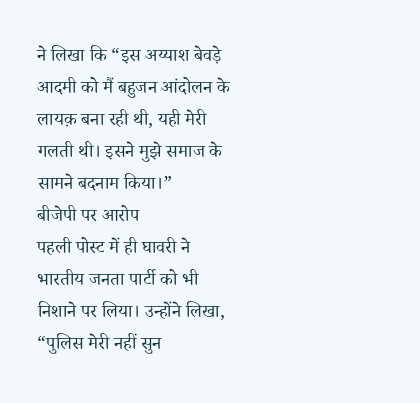ने लिखा कि “इस अय्याश बेवड़े आदमी को मैं बहुजन आंदोलन के लायक़ बना रही थी, यही मेरी गलती थी। इसने मुझे समाज के सामने बदनाम किया।”
बीजेपी पर आरोप
पहली पोस्ट में ही घावरी ने भारतीय जनता पार्टी को भी निशाने पर लिया। उन्होंने लिखा, “पुलिस मेरी नहीं सुन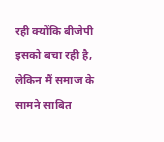रही क्योंकि बीजेपी इसको बचा रही है, लेकिन मैं समाज के सामने साबित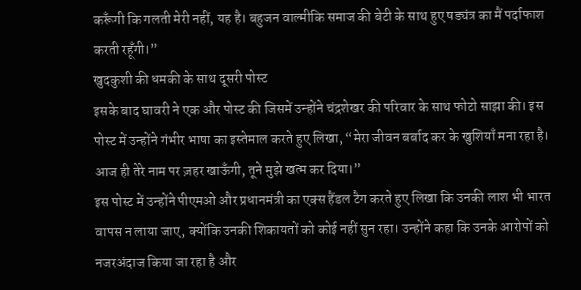करूँगी कि गलती मेरी नहीं, यह है। बहुजन वाल्मीकि समाज की बेटी के साथ हुए षड्यंत्र का मैं पर्दाफाश करती रहूँगी।”
खुदकुशी की धमकी के साथ दूसरी पोस्ट
इसके बाद घावरी ने एक और पोस्ट की जिसमें उन्होंने चंद्रशेखर की परिवार के साथ फोटो साझा की। इस पोस्ट में उन्होंने गंभीर भाषा का इस्तेमाल करते हुए लिखा, “मेरा जीवन बर्बाद कर के खुशियाँ मना रहा है। आज ही तेरे नाम पर ज़हर खाऊँगी, तूने मुझे खत्म कर दिया।”
इस पोस्ट में उन्होंने पीएमओ और प्रधानमंत्री का एक्स हैंडल टैग करते हुए लिखा कि उनकी लाश भी भारत वापस न लाया जाए, क्योंकि उनकी शिकायतों को कोई नहीं सुन रहा। उन्होंने कहा कि उनके आरोपों को नजरअंदाज किया जा रहा है और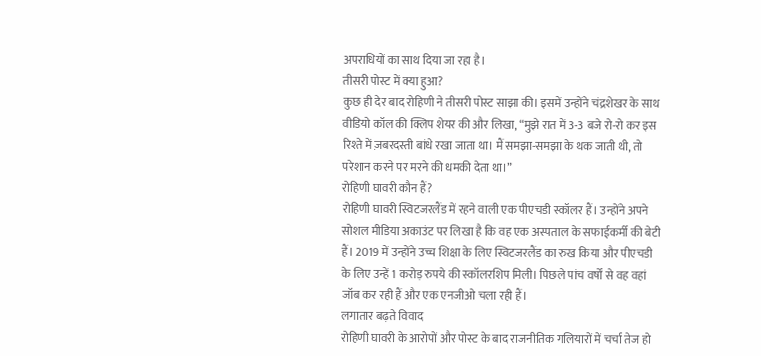अपराधियों का साथ दिया जा रहा है।
तीसरी पोस्ट में क्या हुआ?
कुछ ही देर बाद रोहिणी ने तीसरी पोस्ट साझा की। इसमें उन्होंने चंद्रशेखर के साथ वीडियो कॉल की क्लिप शेयर की और लिखा, “मुझे रात में 3-3 बजे रो-रो कर इस रिश्ते में ज़बरदस्ती बांधे रखा जाता था। मैं समझा-समझा के थक जाती थी, तो परेशान करने पर मरने की धमकी देता था।”
रोहिणी घावरी कौन हैं?
रोहिणी घावरी स्विटजरलैंड में रहने वाली एक पीएचडी स्कॉलर हैं। उन्होंने अपने सोशल मीडिया अकाउंट पर लिखा है कि वह एक अस्पताल के सफाईकर्मी की बेटी हैं। 2019 में उन्होंने उच्च शिक्षा के लिए स्विटजरलैंड का रुख किया और पीएचडी के लिए उन्हें 1 करोड़ रुपये की स्कॉलरशिप मिली। पिछले पांच वर्षों से वह वहां जॉब कर रही हैं और एक एनजीओ चला रही हैं।
लगातार बढ़ते विवाद
रोहिणी घावरी के आरोपों और पोस्ट के बाद राजनीतिक गलियारों में चर्चा तेज हो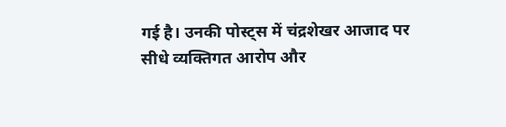गई है। उनकी पोस्ट्स में चंद्रशेखर आजाद पर सीधे व्यक्तिगत आरोप और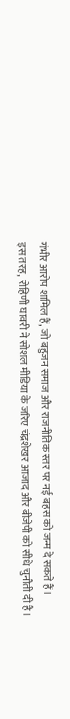गंभीर आरोप शामिल हैं, जो बहुजन समाज और राजनीतिक स्तर पर नई बहस को जन्म दे सकते हैं।
इस तरह, रोहिणी घावरी ने सोशल मीडिया के जरिए चंद्रशेखर आजाद और बीजेपी को सीधे चुनौती दी है।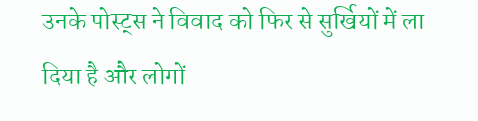उनके पोस्ट्स ने विवाद को फिर से सुर्खियों में ला दिया है और लोगों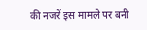की नजरें इस मामले पर बनी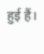हुई हैं।